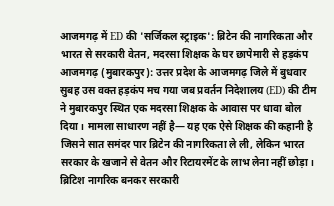आजमगढ़ में ED की 'सर्जिकल स्ट्राइक': ब्रिटेन की नागरिकता और भारत से सरकारी वेतन, मदरसा शिक्षक के घर छापेमारी से हड़कंप
आजमगढ़ (मुबारकपुर): उत्तर प्रदेश के आजमगढ़ जिले में बुधवार सुबह उस वक्त हड़कंप मच गया जब प्रवर्तन निदेशालय (ED) की टीम ने मुबारकपुर स्थित एक मदरसा शिक्षक के आवास पर धावा बोल दिया। मामला साधारण नहीं है— यह एक ऐसे शिक्षक की कहानी है जिसने सात समंदर पार ब्रिटेन की नागरिकता ले ली, लेकिन भारत सरकार के खजाने से वेतन और रिटायरमेंट के लाभ लेना नहीं छोड़ा।
ब्रिटिश नागरिक बनकर सरकारी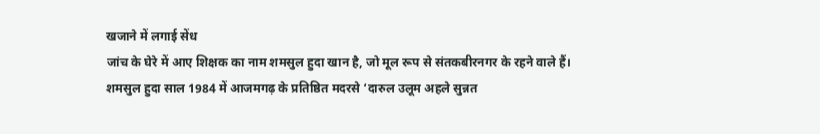खजाने में लगाई सेंध
जांच के घेरे में आए शिक्षक का नाम शमसुल हुदा खान है, जो मूल रूप से संतकबीरनगर के रहने वाले हैं। शमसुल हुदा साल 1984 में आजमगढ़ के प्रतिष्ठित मदरसे ‘दारुल उलूम अहले सुन्नत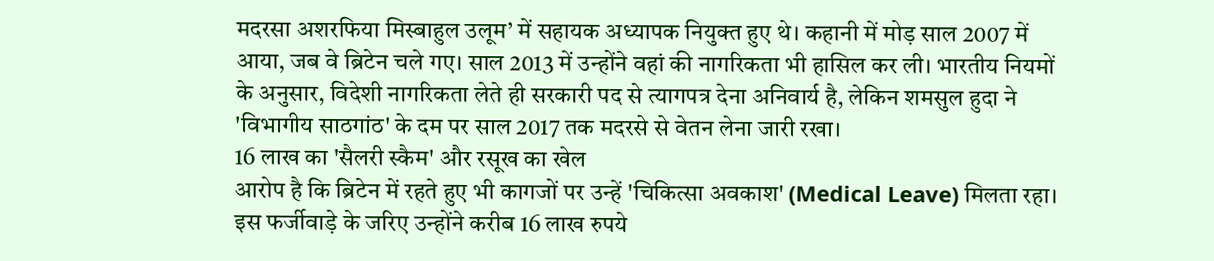मदरसा अशरफिया मिस्बाहुल उलूम’ में सहायक अध्यापक नियुक्त हुए थे। कहानी में मोड़ साल 2007 में आया, जब वे ब्रिटेन चले गए। साल 2013 में उन्होंने वहां की नागरिकता भी हासिल कर ली। भारतीय नियमों के अनुसार, विदेशी नागरिकता लेते ही सरकारी पद से त्यागपत्र देना अनिवार्य है, लेकिन शमसुल हुदा ने 'विभागीय साठगांठ' के दम पर साल 2017 तक मदरसे से वेतन लेना जारी रखा।
16 लाख का 'सैलरी स्कैम' और रसूख का खेल
आरोप है कि ब्रिटेन में रहते हुए भी कागजों पर उन्हें 'चिकित्सा अवकाश' (Medical Leave) मिलता रहा। इस फर्जीवाड़े के जरिए उन्होंने करीब 16 लाख रुपये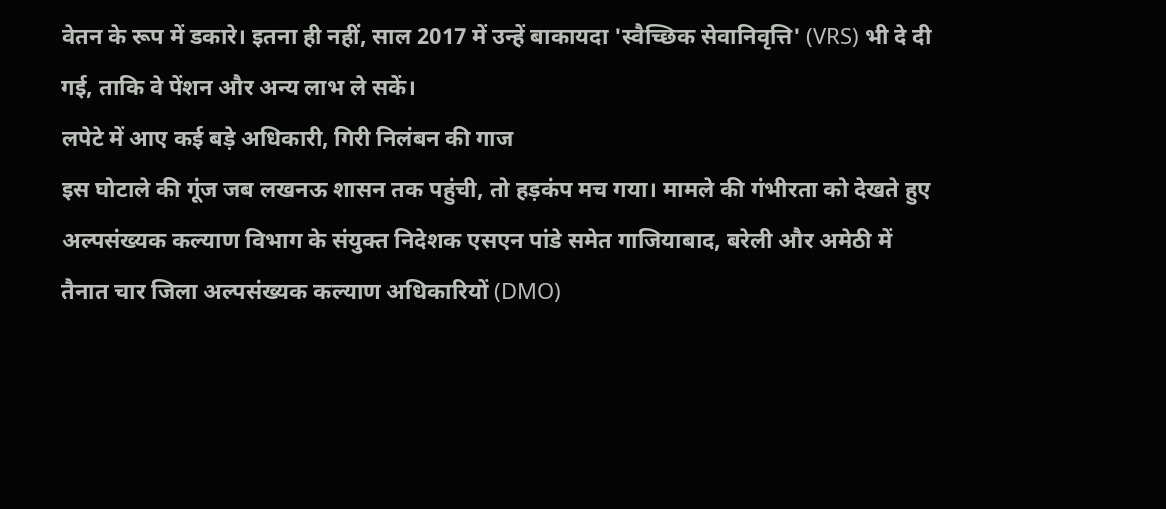वेतन के रूप में डकारे। इतना ही नहीं, साल 2017 में उन्हें बाकायदा 'स्वैच्छिक सेवानिवृत्ति' (VRS) भी दे दी गई, ताकि वे पेंशन और अन्य लाभ ले सकें।
लपेटे में आए कई बड़े अधिकारी, गिरी निलंबन की गाज
इस घोटाले की गूंज जब लखनऊ शासन तक पहुंची, तो हड़कंप मच गया। मामले की गंभीरता को देखते हुए अल्पसंख्यक कल्याण विभाग के संयुक्त निदेशक एसएन पांडे समेत गाजियाबाद, बरेली और अमेठी में तैनात चार जिला अल्पसंख्यक कल्याण अधिकारियों (DMO)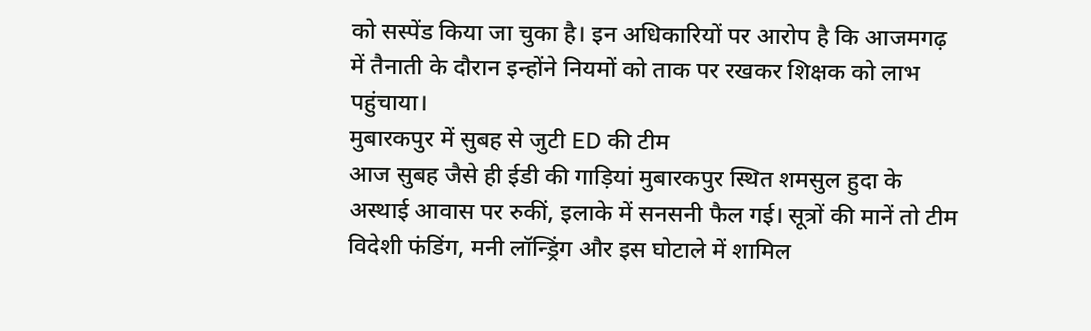को सस्पेंड किया जा चुका है। इन अधिकारियों पर आरोप है कि आजमगढ़ में तैनाती के दौरान इन्होंने नियमों को ताक पर रखकर शिक्षक को लाभ पहुंचाया।
मुबारकपुर में सुबह से जुटी ED की टीम
आज सुबह जैसे ही ईडी की गाड़ियां मुबारकपुर स्थित शमसुल हुदा के अस्थाई आवास पर रुकीं, इलाके में सनसनी फैल गई। सूत्रों की मानें तो टीम विदेशी फंडिंग, मनी लॉन्ड्रिंग और इस घोटाले में शामिल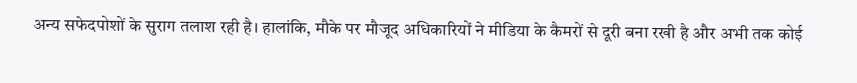अन्य सफेदपोशों के सुराग तलाश रही है। हालांकि, मौके पर मौजूद अधिकारियों ने मीडिया के कैमरों से दूरी बना रखी है और अभी तक कोई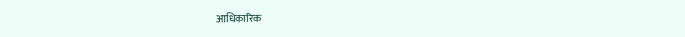आधिकारिक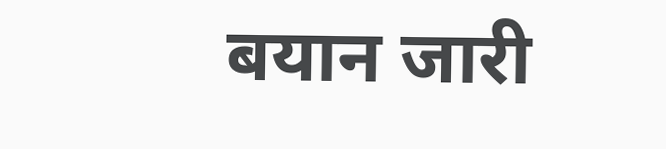बयान जारी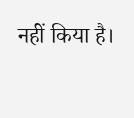नहीं किया है।